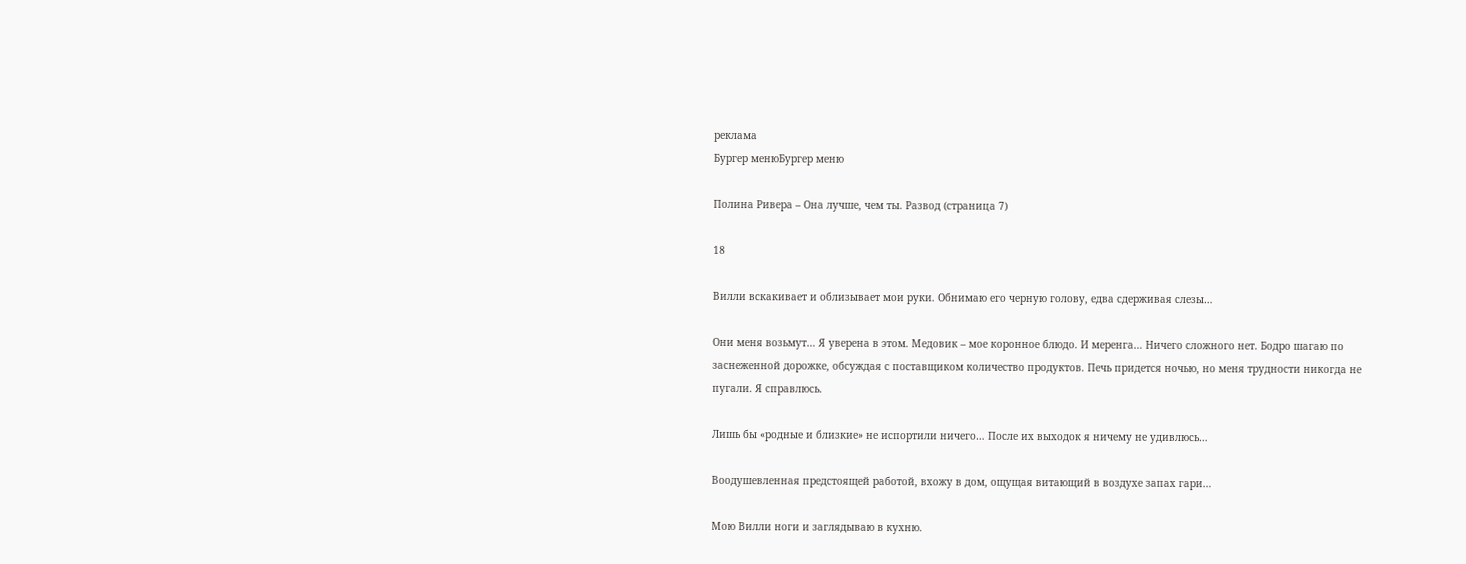реклама
Бургер менюБургер меню

Полина Ривера – Она лучше, чем ты. Развод (страница 7)

18

Вилли вскакивает и облизывает мои руки. Обнимаю его черную голову, едва сдерживая слезы…

Они меня возьмут… Я уверена в этом. Медовик – мое коронное блюдо. И меренга… Ничего сложного нет. Бодро шагаю по заснеженной дорожке, обсуждая с поставщиком количество продуктов. Печь придется ночью, но меня трудности никогда не пугали. Я справлюсь.

Лишь бы «родные и близкие» не испортили ничего… После их выходок я ничему не удивлюсь…

Воодушевленная предстоящей работой, вхожу в дом, ощущая витающий в воздухе запах гари…

Мою Вилли ноги и заглядываю в кухню.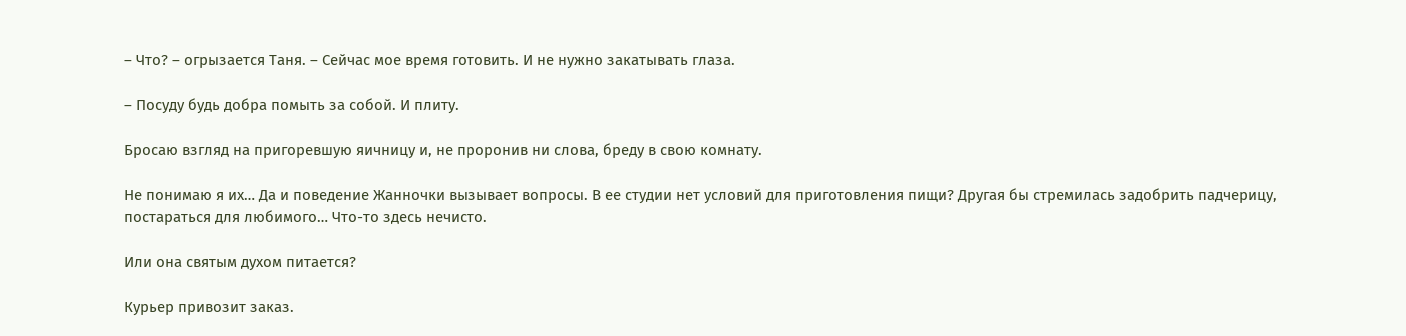– Что? – огрызается Таня. – Сейчас мое время готовить. И не нужно закатывать глаза.

– Посуду будь добра помыть за собой. И плиту.

Бросаю взгляд на пригоревшую яичницу и, не проронив ни слова, бреду в свою комнату.

Не понимаю я их… Да и поведение Жанночки вызывает вопросы. В ее студии нет условий для приготовления пищи? Другая бы стремилась задобрить падчерицу, постараться для любимого… Что-то здесь нечисто.

Или она святым духом питается?

Курьер привозит заказ.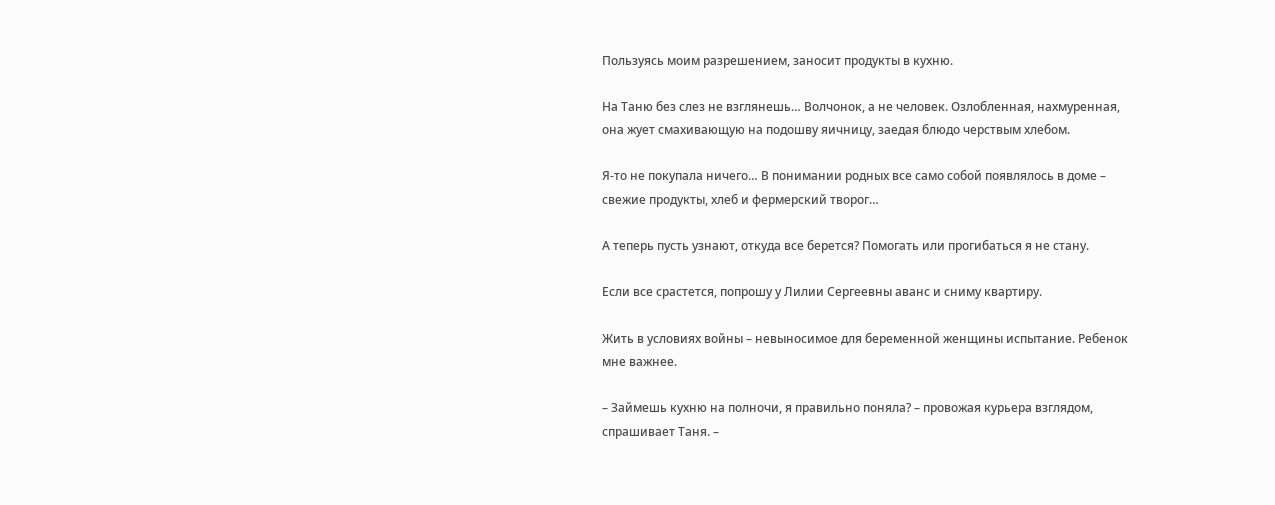Пользуясь моим разрешением, заносит продукты в кухню.

На Таню без слез не взглянешь… Волчонок, а не человек. Озлобленная, нахмуренная, она жует смахивающую на подошву яичницу, заедая блюдо черствым хлебом.

Я-то не покупала ничего… В понимании родных все само собой появлялось в доме – свежие продукты, хлеб и фермерский творог…

А теперь пусть узнают, откуда все берется? Помогать или прогибаться я не стану.

Если все срастется, попрошу у Лилии Сергеевны аванс и сниму квартиру.

Жить в условиях войны – невыносимое для беременной женщины испытание. Ребенок мне важнее.

– Займешь кухню на полночи, я правильно поняла? – провожая курьера взглядом, спрашивает Таня. –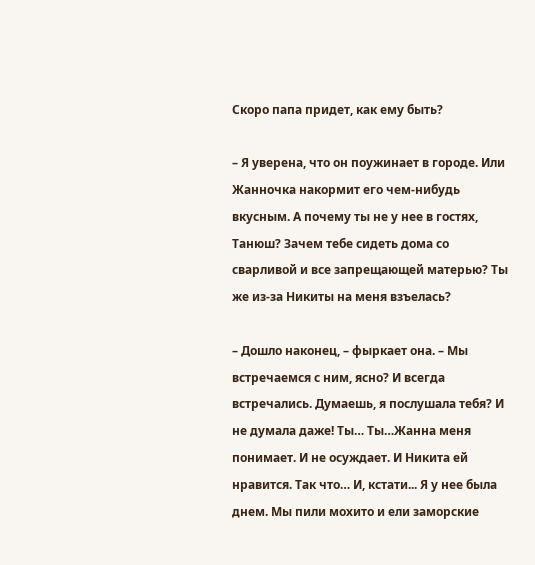Скоро папа придет, как ему быть?

– Я уверена, что он поужинает в городе. Или Жанночка накормит его чем-нибудь вкусным. А почему ты не у нее в гостях, Танюш? Зачем тебе сидеть дома со сварливой и все запрещающей матерью? Ты же из-за Никиты на меня взъелась?

– Дошло наконец, – фыркает она. – Мы встречаемся с ним, ясно? И всегда встречались. Думаешь, я послушала тебя? И не думала даже! Ты… Ты…Жанна меня понимает. И не осуждает. И Никита ей нравится. Так что… И, кстати... Я у нее была днем. Мы пили мохито и ели заморские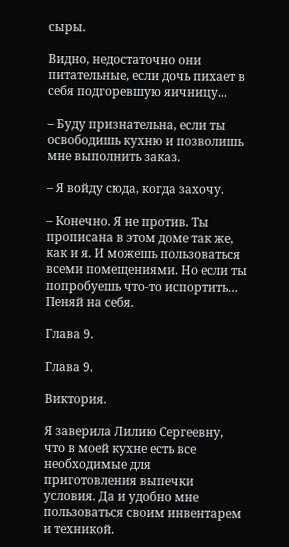сыры.

Видно, недостаточно они питательные, если дочь пихает в себя подгоревшую яичницу...

– Буду признательна, если ты освободишь кухню и позволишь мне выполнить заказ.

– Я войду сюда, когда захочу.

– Конечно. Я не против. Ты прописана в этом доме так же, как и я. И можешь пользоваться всеми помещениями. Но если ты попробуешь что-то испортить… Пеняй на себя.

Глава 9.

Глава 9.

Виктория.

Я заверила Лилию Сергеевну, что в моей кухне есть все необходимые для приготовления выпечки условия. Да и удобно мне пользоваться своим инвентарем и техникой.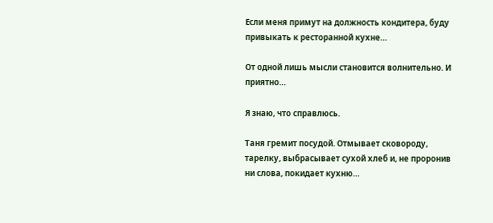Если меня примут на должность кондитера, буду привыкать к ресторанной кухне…

От одной лишь мысли становится волнительно. И приятно…

Я знаю, что справлюсь.

Таня гремит посудой. Отмывает сковороду, тарелку, выбрасывает сухой хлеб и, не проронив ни слова, покидает кухню…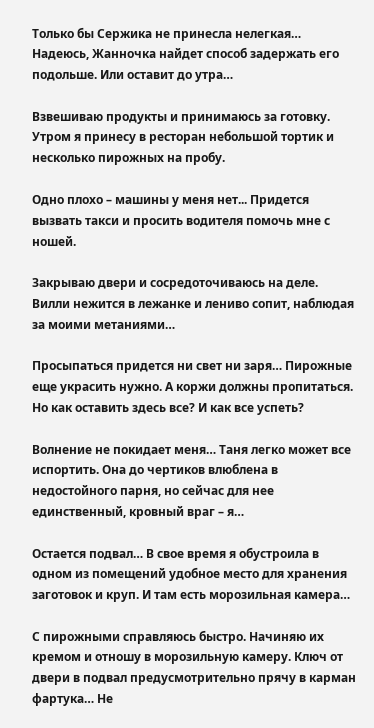Только бы Сержика не принесла нелегкая… Надеюсь, Жанночка найдет способ задержать его подольше. Или оставит до утра…

Взвешиваю продукты и принимаюсь за готовку. Утром я принесу в ресторан небольшой тортик и несколько пирожных на пробу.

Одно плохо – машины у меня нет... Придется вызвать такси и просить водителя помочь мне с ношей.

Закрываю двери и сосредоточиваюсь на деле. Вилли нежится в лежанке и лениво сопит, наблюдая за моими метаниями…

Просыпаться придется ни свет ни заря… Пирожные еще украсить нужно. А коржи должны пропитаться. Но как оставить здесь все? И как все успеть?

Волнение не покидает меня… Таня легко может все испортить. Она до чертиков влюблена в недостойного парня, но сейчас для нее единственный, кровный враг – я…

Остается подвал… В свое время я обустроила в одном из помещений удобное место для хранения заготовок и круп. И там есть морозильная камера…

С пирожными справляюсь быстро. Начиняю их кремом и отношу в морозильную камеру. Ключ от двери в подвал предусмотрительно прячу в карман фартука… Не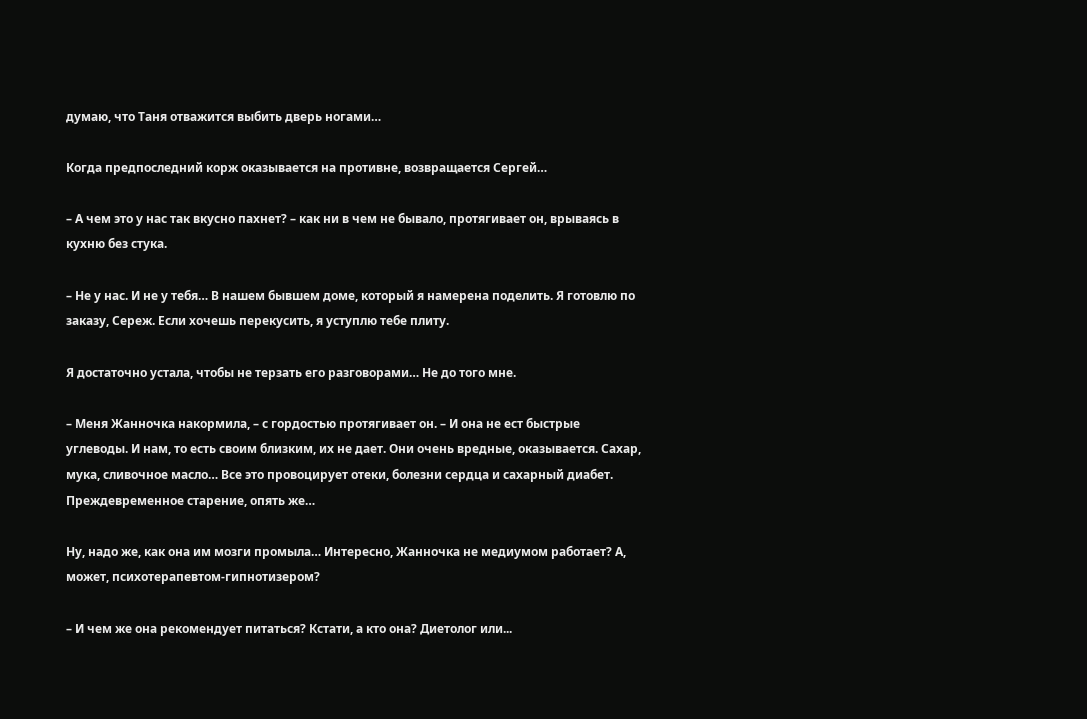думаю, что Таня отважится выбить дверь ногами…

Когда предпоследний корж оказывается на противне, возвращается Сергей…

– А чем это у нас так вкусно пахнет? – как ни в чем не бывало, протягивает он, врываясь в кухню без стука.

– Не у нас. И не у тебя… В нашем бывшем доме, который я намерена поделить. Я готовлю по заказу, Сереж. Если хочешь перекусить, я уступлю тебе плиту.

Я достаточно устала, чтобы не терзать его разговорами… Не до того мне.

– Меня Жанночка накормила, – с гордостью протягивает он. – И она не ест быстрые углеводы. И нам, то есть своим близким, их не дает. Они очень вредные, оказывается. Сахар, мука, сливочное масло… Все это провоцирует отеки, болезни сердца и сахарный диабет. Преждевременное старение, опять же…

Ну, надо же, как она им мозги промыла… Интересно, Жанночка не медиумом работает? А, может, психотерапевтом-гипнотизером?

– И чем же она рекомендует питаться? Кстати, а кто она? Диетолог или...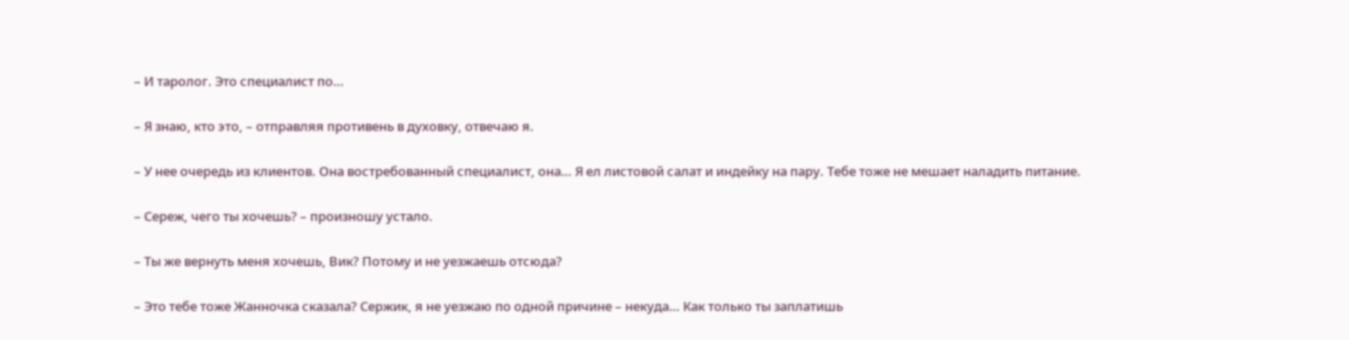– И таролог. Это специалист по…

– Я знаю, кто это, – отправляя противень в духовку, отвечаю я.

– У нее очередь из клиентов. Она востребованный специалист, она… Я ел листовой салат и индейку на пару. Тебе тоже не мешает наладить питание.

– Сереж, чего ты хочешь? – произношу устало.

– Ты же вернуть меня хочешь, Вик? Потому и не уезжаешь отсюда?

– Это тебе тоже Жанночка сказала? Сержик, я не уезжаю по одной причине – некуда… Как только ты заплатишь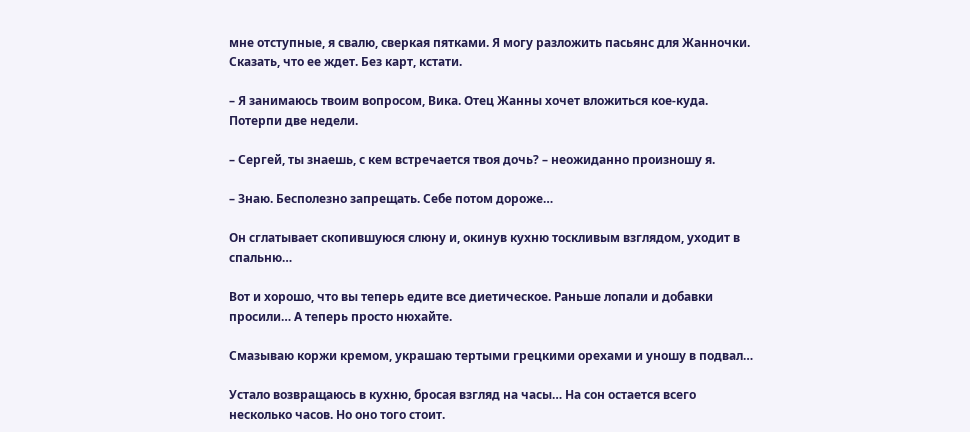мне отступные, я свалю, сверкая пятками. Я могу разложить пасьянс для Жанночки. Сказать, что ее ждет. Без карт, кстати.

– Я занимаюсь твоим вопросом, Вика. Отец Жанны хочет вложиться кое-куда. Потерпи две недели.

– Сергей, ты знаешь, с кем встречается твоя дочь? – неожиданно произношу я.

– Знаю. Бесполезно запрещать. Себе потом дороже…

Он сглатывает скопившуюся слюну и, окинув кухню тоскливым взглядом, уходит в спальню…

Вот и хорошо, что вы теперь едите все диетическое. Раньше лопали и добавки просили… А теперь просто нюхайте.

Смазываю коржи кремом, украшаю тертыми грецкими орехами и уношу в подвал…

Устало возвращаюсь в кухню, бросая взгляд на часы… На сон остается всего несколько часов. Но оно того стоит.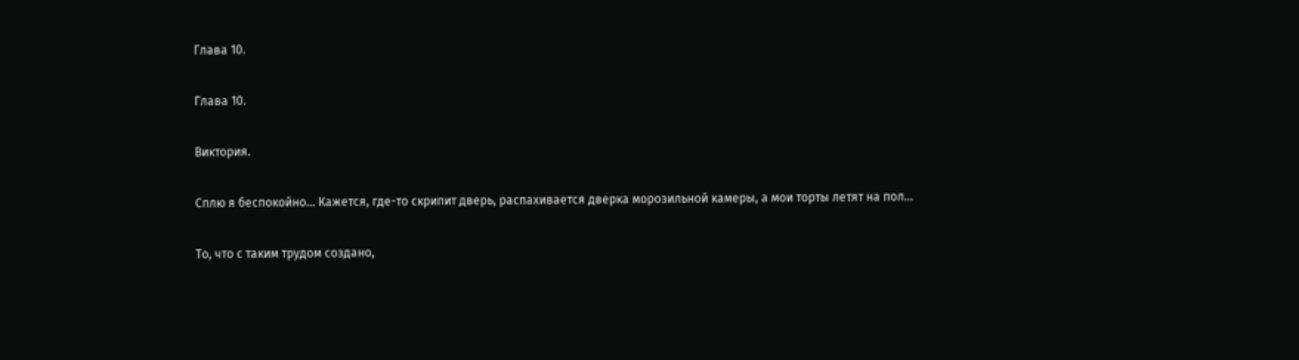Глава 10.

Глава 10.

Виктория.

Сплю я беспокойно… Кажется, где-то скрипит дверь, распахивается дверка морозильной камеры, а мои торты летят на пол…

То, что с таким трудом создано,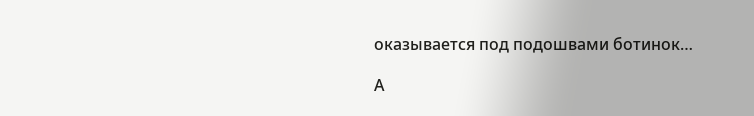оказывается под подошвами ботинок…

А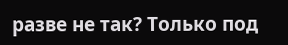разве не так? Только под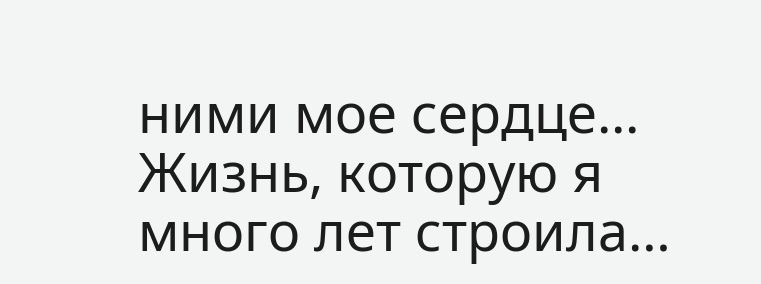ними мое сердце... Жизнь, которую я много лет строила…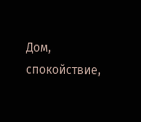Дом, спокойствие,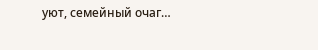уют, семейный очаг…